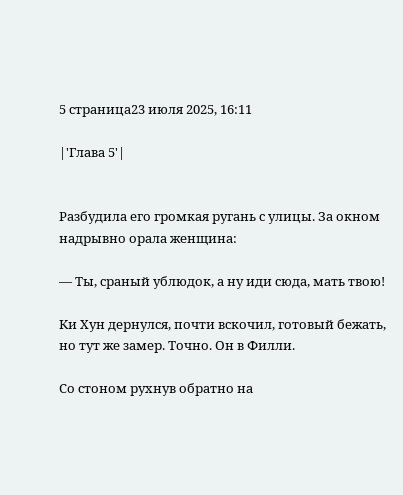5 страница23 июля 2025, 16:11

|'Глава 5'|


Разбудила его громкая ругань с улицы. За окном надрывно орала женщина:

— Ты, сраный ублюдок, а ну иди сюда, мать твою!

Ки Хун дернулся, почти вскочил, готовый бежать, но тут же замер. Точно. Он в Филли.

Со стоном рухнув обратно на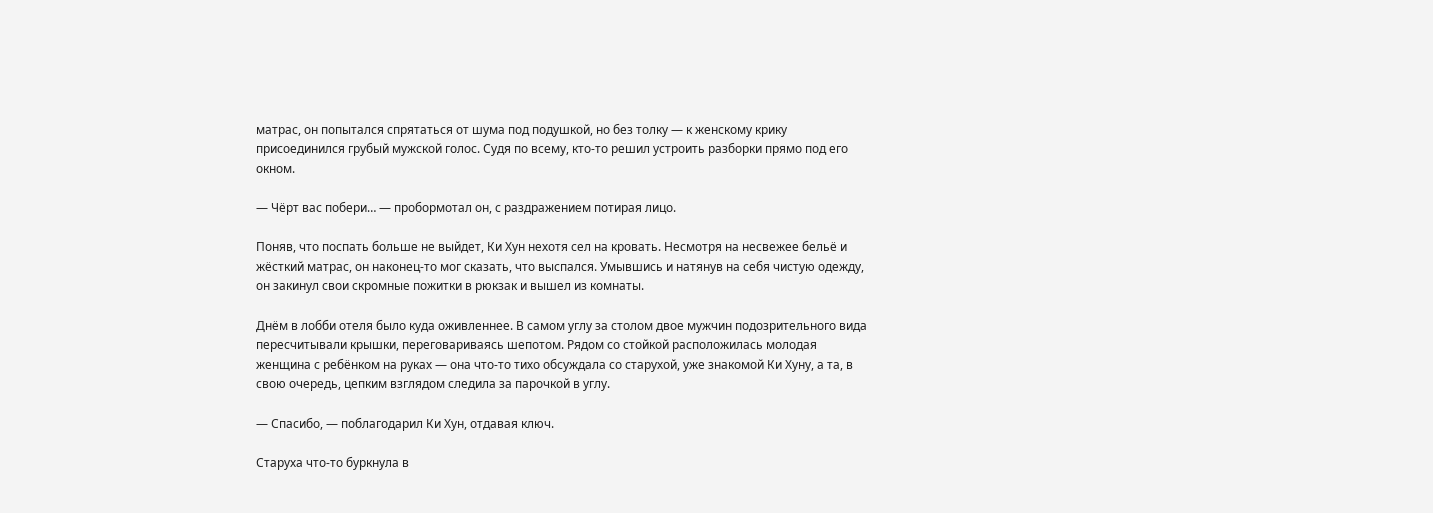матрас, он попытался спрятаться от шума под подушкой, но без толку — к женскому крику присоединился грубый мужской голос. Судя по всему, кто-то решил устроить разборки прямо под его окном.

— Чёрт вас побери… — пробормотал он, с раздражением потирая лицо.

Поняв, что поспать больше не выйдет, Ки Хун нехотя сел на кровать. Несмотря на несвежее бельё и жёсткий матрас, он наконец-то мог сказать, что выспался. Умывшись и натянув на себя чистую одежду, он закинул свои скромные пожитки в рюкзак и вышел из комнаты.

Днём в лобби отеля было куда оживленнее. В самом углу за столом двое мужчин подозрительного вида пересчитывали крышки, переговариваясь шепотом. Рядом со стойкой расположилась молодая женщина с ребёнком на руках — она что-то тихо обсуждала со старухой, уже знакомой Ки Хуну, а та, в свою очередь, цепким взглядом следила за парочкой в углу.

— Спасибо, — поблагодарил Ки Хун, отдавая ключ.

Старуха что-то буркнула в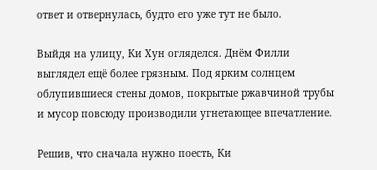ответ и отвернулась, будто его уже тут не было.

Выйдя на улицу, Ки Хун огляделся. Днём Филли выглядел ещё более грязным. Под ярким солнцем облупившиеся стены домов, покрытые ржавчиной трубы и мусор повсюду производили угнетающее впечатление.

Решив, что сначала нужно поесть, Ки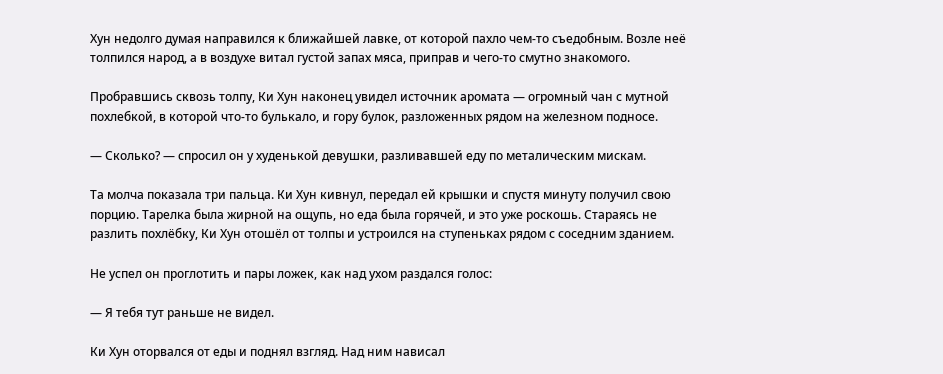Хун недолго думая направился к ближайшей лавке, от которой пахло чем-то съедобным. Возле неё толпился народ, а в воздухе витал густой запах мяса, приправ и чего-то смутно знакомого.

Пробравшись сквозь толпу, Ки Хун наконец увидел источник аромата — огромный чан с мутной похлебкой, в которой что-то булькало, и гору булок, разложенных рядом на железном подносе.

— Сколько? — спросил он у худенькой девушки, разливавшей еду по металическим мискам.

Та молча показала три пальца. Ки Хун кивнул, передал ей крышки и спустя минуту получил свою порцию. Тарелка была жирной на ощупь, но еда была горячей, и это уже роскошь. Стараясь не разлить похлёбку, Ки Хун отошёл от толпы и устроился на ступеньках рядом с соседним зданием.

Не успел он проглотить и пары ложек, как над ухом раздался голос:

— Я тебя тут раньше не видел.

Ки Хун оторвался от еды и поднял взгляд. Над ним нависал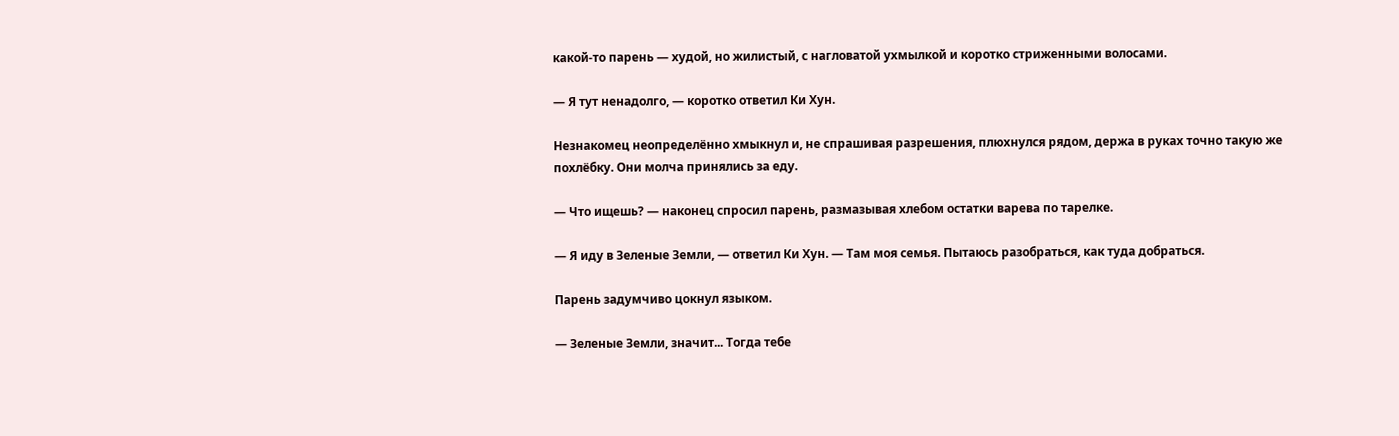какой-то парень — худой, но жилистый, с нагловатой ухмылкой и коротко стриженными волосами.

— Я тут ненадолго, — коротко ответил Ки Хун.

Незнакомец неопределённо хмыкнул и, не спрашивая разрешения, плюхнулся рядом, держа в руках точно такую же похлёбку. Они молча принялись за еду.

— Что ищешь? — наконец спросил парень, размазывая хлебом остатки варева по тарелке.

— Я иду в Зеленые Земли, — ответил Ки Хун. — Там моя семья. Пытаюсь разобраться, как туда добраться.

Парень задумчиво цокнул языком.

— Зеленые Земли, значит... Тогда тебе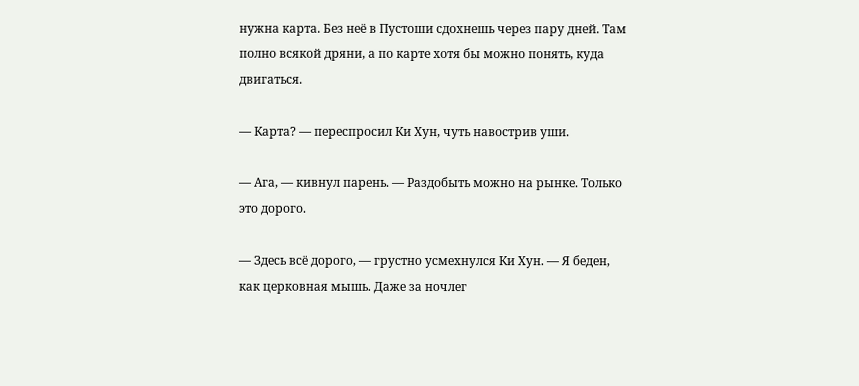нужна карта. Без неё в Пустоши сдохнешь через пару дней. Там полно всякой дряни, а по карте хотя бы можно понять, куда двигаться.

— Карта? — переспросил Ки Хун, чуть навострив уши.

— Ага, — кивнул парень. — Раздобыть можно на рынке. Только это дорого.

— Здесь всё дорого, — грустно усмехнулся Ки Хун. — Я беден, как церковная мышь. Даже за ночлег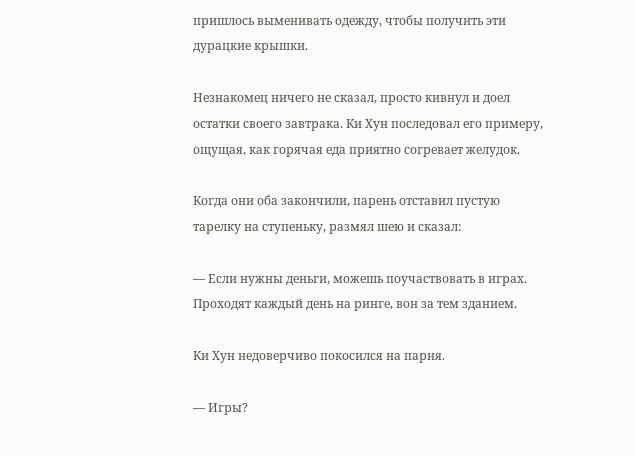пришлось выменивать одежду, чтобы получить эти дурацкие крышки.

Незнакомец ничего не сказал, просто кивнул и доел остатки своего завтрака. Ки Хун последовал его примеру, ощущая, как горячая еда приятно согревает желудок.

Когда они оба закончили, парень отставил пустую тарелку на ступеньку, размял шею и сказал:

— Если нужны деньги, можешь поучаствовать в играх. Проходят каждый день на ринге, вон за тем зданием.

Ки Хун недоверчиво покосился на парня.

— Игры?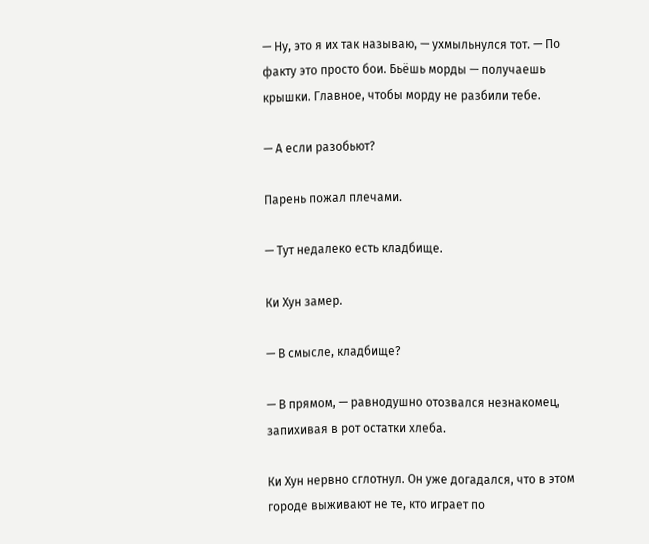— Ну, это я их так называю, — ухмыльнулся тот. — По факту это просто бои. Бьёшь морды — получаешь крышки. Главное, чтобы морду не разбили тебе.

— А если разобьют?

Парень пожал плечами.

— Тут недалеко есть кладбище.

Ки Хун замер.

— В смысле, кладбище?

— В прямом, — равнодушно отозвался незнакомец, запихивая в рот остатки хлеба.

Ки Хун нервно сглотнул. Он уже догадался, что в этом городе выживают не те, кто играет по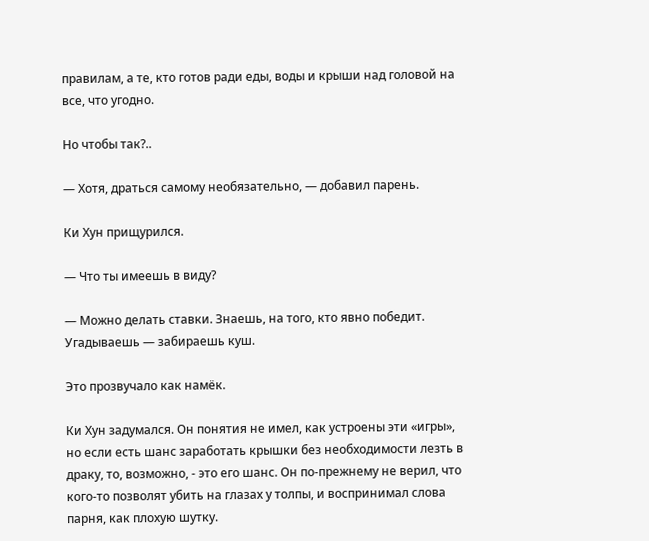правилам, а те, кто готов ради еды, воды и крыши над головой на все, что угодно.

Но чтобы так?..

— Хотя, драться самому необязательно, — добавил парень.

Ки Хун прищурился.

— Что ты имеешь в виду?

— Можно делать ставки. Знаешь, на того, кто явно победит. Угадываешь — забираешь куш.

Это прозвучало как намёк.

Ки Хун задумался. Он понятия не имел, как устроены эти «игры», но если есть шанс заработать крышки без необходимости лезть в драку, то, возможно, - это его шанс. Он по-прежнему не верил, что кого-то позволят убить на глазах у толпы, и воспринимал слова парня, как плохую шутку.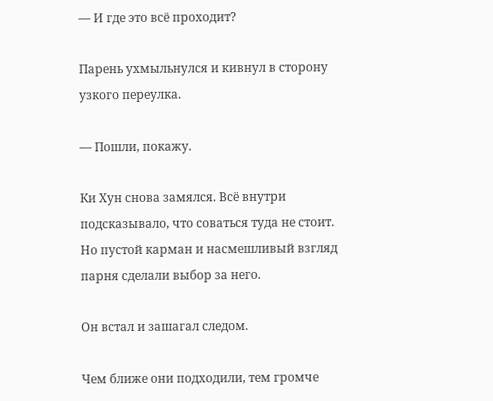— И где это всё проходит?

Парень ухмыльнулся и кивнул в сторону узкого переулка.

— Пошли, покажу.

Ки Хун снова замялся. Всё внутри подсказывало, что соваться туда не стоит. Но пустой карман и насмешливый взгляд парня сделали выбор за него.

Он встал и зашагал следом.

Чем ближе они подходили, тем громче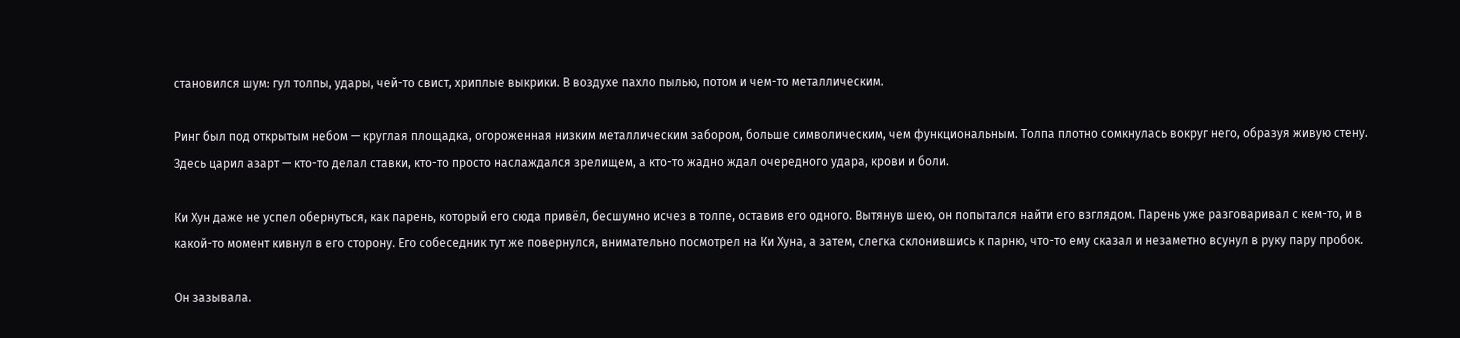становился шум: гул толпы, удары, чей-то свист, хриплые выкрики. В воздухе пахло пылью, потом и чем-то металлическим.

Ринг был под открытым небом — круглая площадка, огороженная низким металлическим забором, больше символическим, чем функциональным. Толпа плотно сомкнулась вокруг него, образуя живую стену. Здесь царил азарт — кто-то делал ставки, кто-то просто наслаждался зрелищем, а кто-то жадно ждал очередного удара, крови и боли.

Ки Хун даже не успел обернуться, как парень, который его сюда привёл, бесшумно исчез в толпе, оставив его одного. Вытянув шею, он попытался найти его взглядом. Парень уже разговаривал с кем-то, и в какой-то момент кивнул в его сторону. Его собеседник тут же повернулся, внимательно посмотрел на Ки Хуна, а затем, слегка склонившись к парню, что-то ему сказал и незаметно всунул в руку пару пробок.

Он зазывала.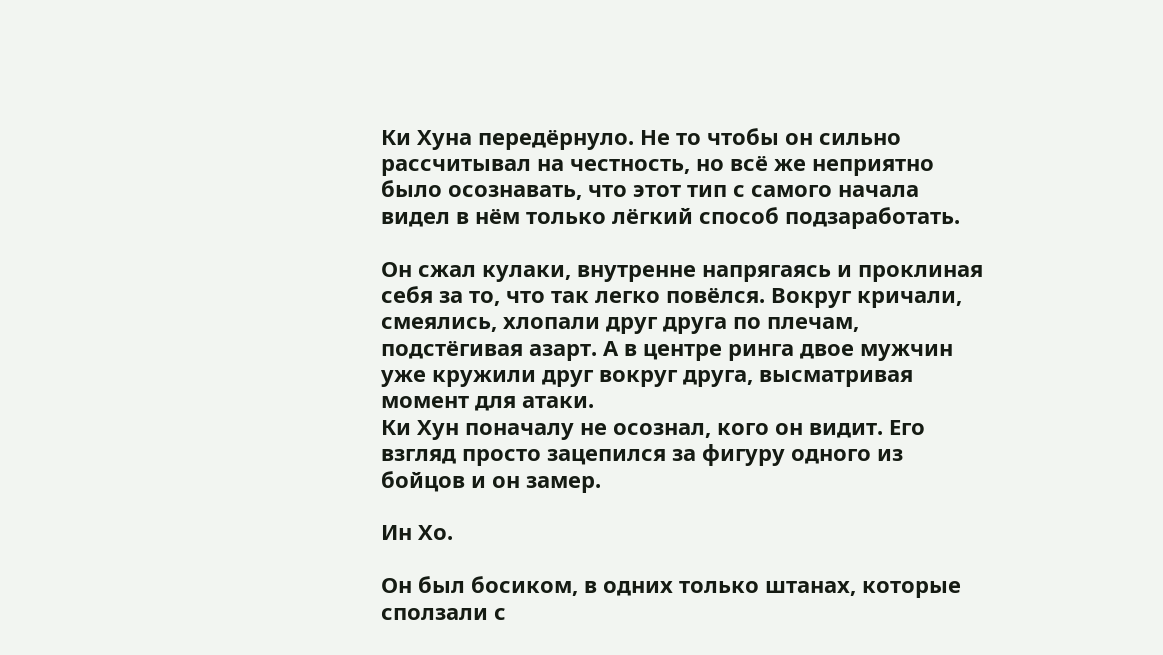Ки Хуна передёрнуло. Не то чтобы он сильно рассчитывал на честность, но всё же неприятно было осознавать, что этот тип с самого начала видел в нём только лёгкий способ подзаработать.

Он сжал кулаки, внутренне напрягаясь и проклиная себя за то, что так легко повёлся. Вокруг кричали, смеялись, хлопали друг друга по плечам, подстёгивая азарт. А в центре ринга двое мужчин уже кружили друг вокруг друга, высматривая момент для атаки.
Ки Хун поначалу не осознал, кого он видит. Его взгляд просто зацепился за фигуру одного из бойцов и он замер.

Ин Хо.

Он был босиком, в одних только штанах, которые сползали с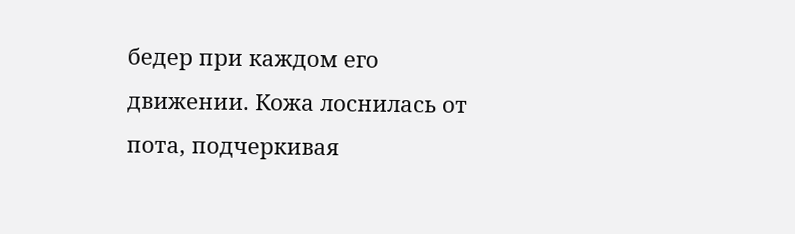бедер при каждом его движении. Кожа лоснилась от пота, подчеркивая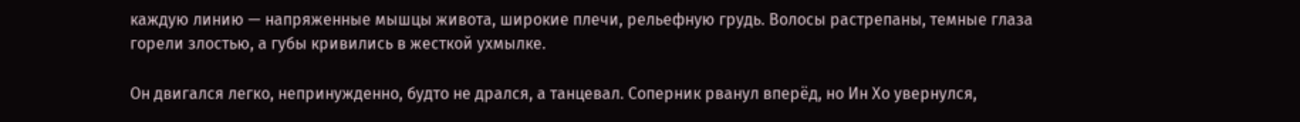каждую линию — напряженные мышцы живота, широкие плечи, рельефную грудь. Волосы растрепаны, темные глаза горели злостью, а губы кривились в жесткой ухмылке.

Он двигался легко, непринужденно, будто не дрался, а танцевал. Соперник рванул вперёд, но Ин Хо увернулся,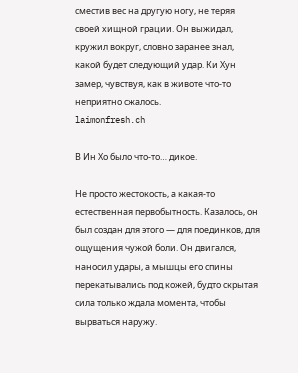сместив вес на другую ногу, не теряя своей хищной грации. Он выжидал, кружил вокруг, словно заранее знал, какой будет следующий удар. Ки Хун замер, чувствуя, как в животе что-то неприятно сжалось.
laimonfresh.ch

В Ин Хо было что-то… дикое.

Не просто жестокость, а какая-то естественная первобытность. Казалось, он был создан для этого — для поединков, для ощущения чужой боли. Он двигался, наносил удары, а мышцы его спины перекатывались под кожей, будто скрытая сила только ждала момента, чтобы вырваться наружу.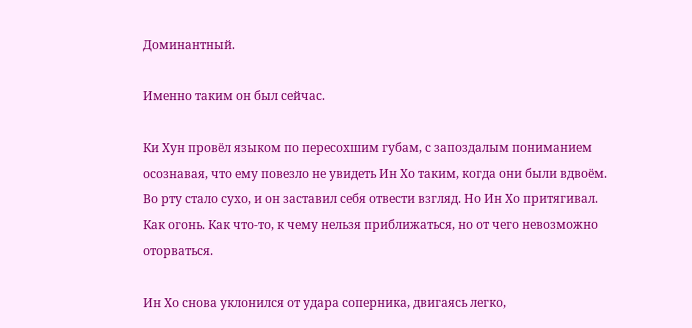Доминантный.

Именно таким он был сейчас.

Ки Хун провёл языком по пересохшим губам, с запоздалым пониманием осознавая, что ему повезло не увидеть Ин Хо таким, когда они были вдвоём. Во рту стало сухо, и он заставил себя отвести взгляд. Но Ин Хо притягивал. Как огонь. Как что-то, к чему нельзя приближаться, но от чего невозможно оторваться.

Ин Хо снова уклонился от удара соперника, двигаясь легко,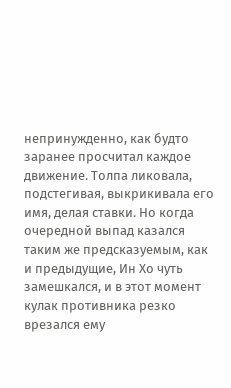непринужденно, как будто заранее просчитал каждое движение. Толпа ликовала, подстегивая, выкрикивала его имя, делая ставки. Но когда очередной выпад казался таким же предсказуемым, как и предыдущие, Ин Хо чуть замешкался, и в этот момент кулак противника резко врезался ему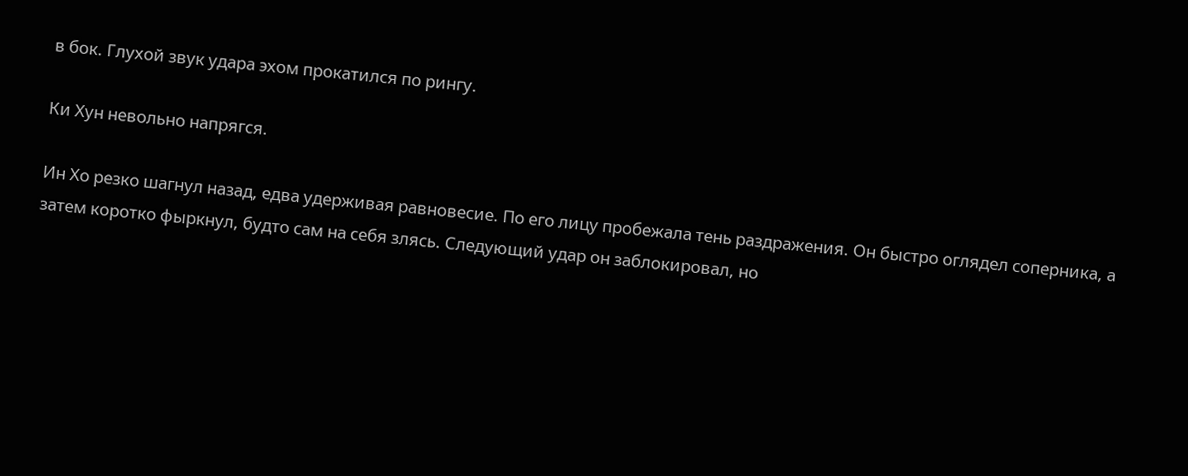в бок. Глухой звук удара эхом прокатился по рингу.

Ки Хун невольно напрягся.

Ин Хо резко шагнул назад, едва удерживая равновесие. По его лицу пробежала тень раздражения. Он быстро оглядел соперника, а затем коротко фыркнул, будто сам на себя злясь. Следующий удар он заблокировал, но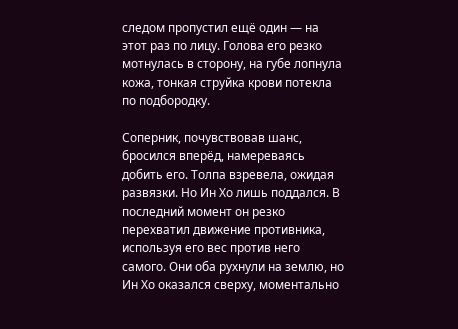следом пропустил ещё один — на этот раз по лицу. Голова его резко мотнулась в сторону, на губе лопнула кожа, тонкая струйка крови потекла по подбородку.

Соперник, почувствовав шанс, бросился вперёд, намереваясь добить его. Толпа взревела, ожидая развязки. Но Ин Хо лишь поддался. В последний момент он резко перехватил движение противника, используя его вес против него самого. Они оба рухнули на землю, но Ин Хо оказался сверху, моментально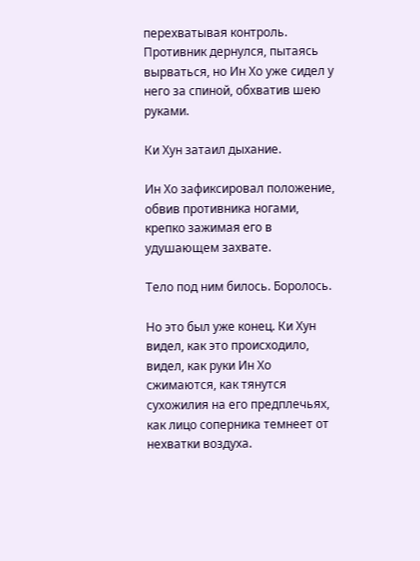перехватывая контроль. Противник дернулся, пытаясь вырваться, но Ин Хо уже сидел у него за спиной, обхватив шею руками.

Ки Хун затаил дыхание.

Ин Хо зафиксировал положение, обвив противника ногами, крепко зажимая его в удушающем захвате.

Тело под ним билоcь. Боролось.

Но это был уже конец. Ки Хун видел, как это происходило, видел, как руки Ин Хо сжимаются, как тянутся сухожилия на его предплечьях, как лицо соперника темнеет от нехватки воздуха.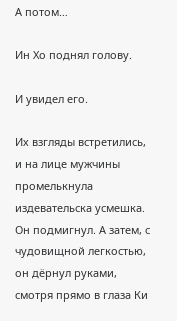А потом…

Ин Хо поднял голову.

И увидел его.

Их взгляды встретились, и на лице мужчины промелькнула издевательска усмешка. Он подмигнул. А затем, с чудовищной легкостью, он дёрнул руками, смотря прямо в глаза Ки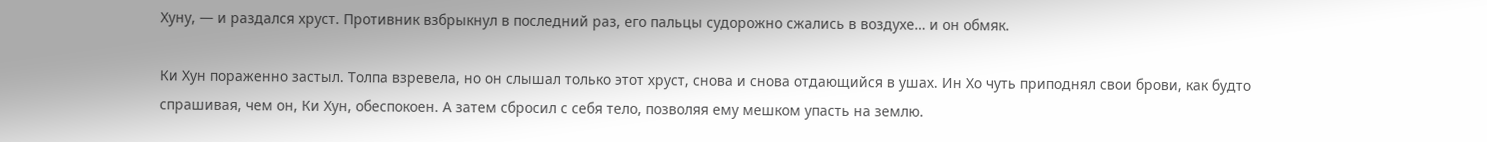Хуну, — и раздался хруст. Противник взбрыкнул в последний раз, его пальцы судорожно сжались в воздухе… и он обмяк.

Ки Хун пораженно застыл. Толпа взревела, но он слышал только этот хруст, снова и снова отдающийся в ушах. Ин Хо чуть приподнял свои брови, как будто спрашивая, чем он, Ки Хун, обеспокоен. А затем сбросил с себя тело, позволяя ему мешком упасть на землю.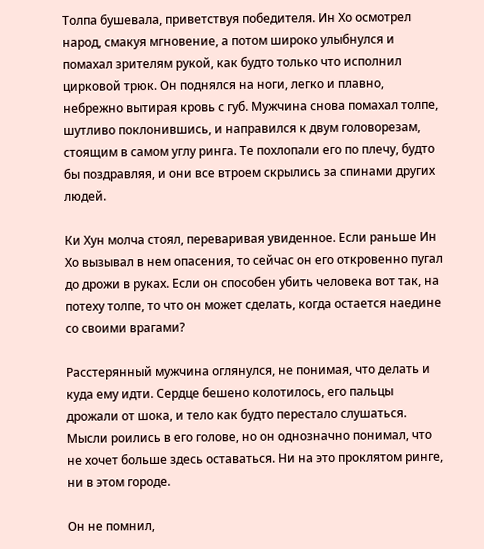Толпа бушевала, приветствуя победителя. Ин Хо осмотрел народ, смакуя мгновение, а потом широко улыбнулся и помахал зрителям рукой, как будто только что исполнил цирковой трюк. Он поднялся на ноги, легко и плавно, небрежно вытирая кровь с губ. Мужчина снова помахал толпе, шутливо поклонившись, и направился к двум головорезам, стоящим в самом углу ринга. Те похлопали его по плечу, будто бы поздравляя, и они все втроем скрылись за спинами других людей.

Ки Хун молча стоял, переваривая увиденное. Если раньше Ин Хо вызывал в нем опасения, то сейчас он его откровенно пугал до дрожи в руках. Если он способен убить человека вот так, на потеху толпе, то что он может сделать, когда остается наедине со своими врагами?

Расстерянный мужчина оглянулся, не понимая, что делать и куда ему идти. Сердце бешено колотилось, его пальцы дрожали от шока, и тело как будто перестало слушаться. Мысли роились в его голове, но он однозначно понимал, что не хочет больше здесь оставаться. Ни на это проклятом ринге, ни в этом городе.

Он не помнил,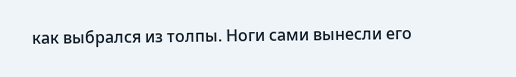как выбрался из толпы. Ноги сами вынесли его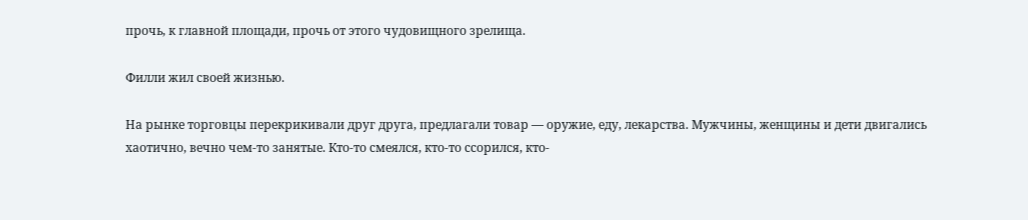прочь, к главной площади, прочь от этого чудовищного зрелища.

Филли жил своей жизнью.

На рынке торговцы перекрикивали друг друга, предлагали товар — оружие, еду, лекарства. Мужчины, женщины и дети двигались хаотично, вечно чем-то занятые. Кто-то смеялся, кто-то ссорился, кто-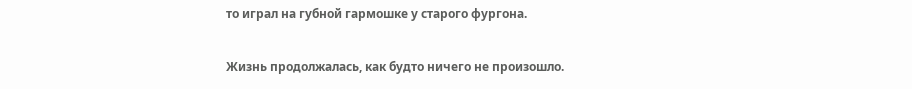то играл на губной гармошке у старого фургона.

Жизнь продолжалась, как будто ничего не произошло.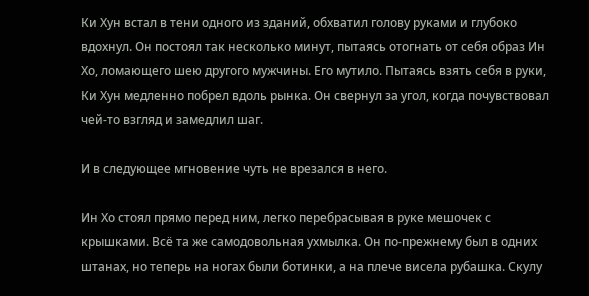Ки Хун встал в тени одного из зданий, обхватил голову руками и глубоко вдохнул. Он постоял так несколько минут, пытаясь отогнать от себя образ Ин Хо, ломающего шею другого мужчины. Его мутило. Пытаясь взять себя в руки, Ки Хун медленно побрел вдоль рынка. Он свернул за угол, когда почувствовал чей-то взгляд и замедлил шаг.

И в следующее мгновение чуть не врезался в него.

Ин Хо стоял прямо перед ним, легко перебрасывая в руке мешочек с крышками. Всё та же самодовольная ухмылка. Он по-прежнему был в одних штанах, но теперь на ногах были ботинки, а на плече висела рубашка. Скулу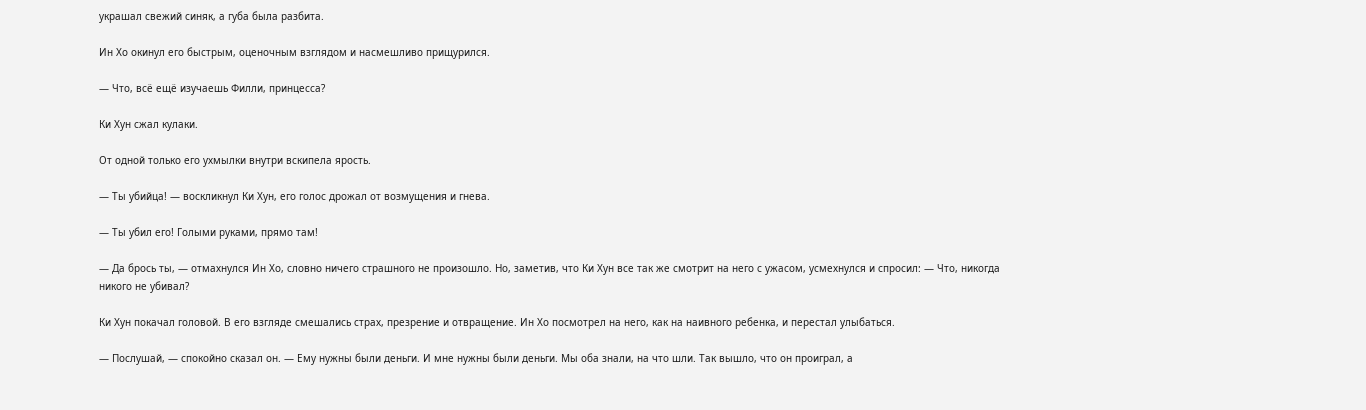украшал свежий синяк, а губа была разбита.

Ин Хо окинул его быстрым, оценочным взглядом и насмешливо прищурился.

— Что, всё ещё изучаешь Филли, принцесса?

Ки Хун сжал кулаки.

От одной только его ухмылки внутри вскипела ярость.

— Ты убийца! — воскликнул Ки Хун, его голос дрожал от возмущения и гнева.

— Ты убил его! Голыми руками, прямо там!

— Да брось ты, — отмахнулся Ин Хо, словно ничего страшного не произошло. Но, заметив, что Ки Хун все так же смотрит на него с ужасом, усмехнулся и спросил: — Что, никогда никого не убивал?

Ки Хун покачал головой. В его взгляде смешались страх, презрение и отвращение. Ин Хо посмотрел на него, как на наивного ребенка, и перестал улыбаться.

— Послушай, — спокойно сказал он. — Ему нужны были деньги. И мне нужны были деньги. Мы оба знали, на что шли. Так вышло, что он проиграл, а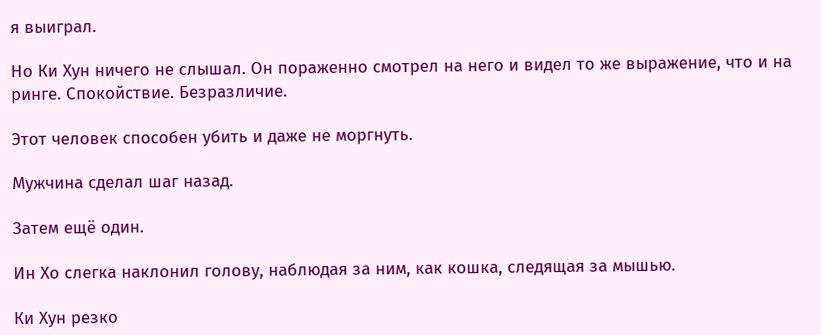я выиграл.

Но Ки Хун ничего не слышал. Он пораженно смотрел на него и видел то же выражение, что и на ринге. Спокойствие. Безразличие.

Этот человек способен убить и даже не моргнуть.

Мужчина сделал шаг назад.

Затем ещё один.

Ин Хо слегка наклонил голову, наблюдая за ним, как кошка, следящая за мышью.

Ки Хун резко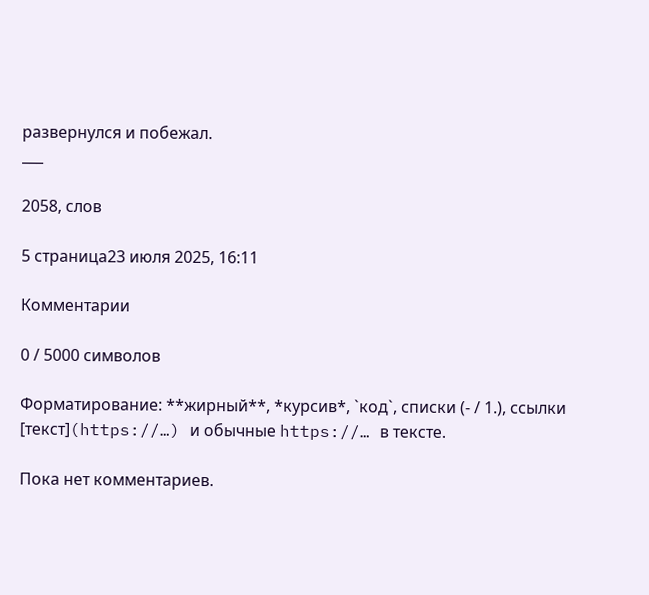развернулся и побежал.
___

2058, слов

5 страница23 июля 2025, 16:11

Комментарии

0 / 5000 символов

Форматирование: **жирный**, *курсив*, `код`, списки (- / 1.), ссылки [текст](https://…) и обычные https://… в тексте.

Пока нет комментариев.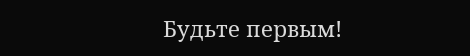Будьте первым!